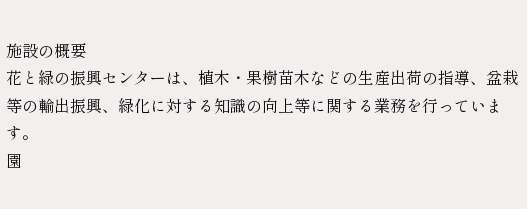施設の概要
花と緑の振興センターは、植木・果樹苗木などの生産出荷の指導、盆栽等の輸出振興、緑化に対する知識の向上等に関する業務を行っています。
園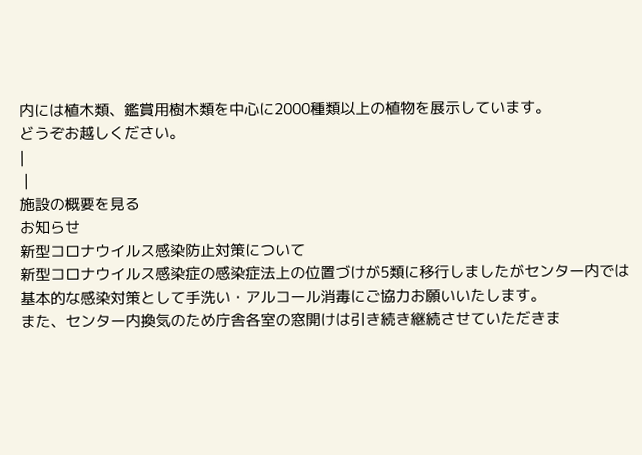内には植木類、鑑賞用樹木類を中心に2000種類以上の植物を展示しています。
どうぞお越しください。
|
 |
施設の概要を見る
お知らせ
新型コロナウイルス感染防止対策について
新型コロナウイルス感染症の感染症法上の位置づけが5類に移行しましたがセンター内では基本的な感染対策として手洗い・アルコール消毒にご協力お願いいたします。
また、センター内換気のため庁舎各室の窓開けは引き続き継続させていただきま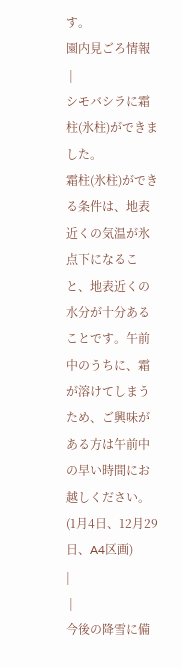す。
園内見ごろ情報
 |
シモバシラに霜柱(氷柱)ができました。
霜柱(氷柱)ができる条件は、地表近くの気温が氷点下になること、地表近くの水分が十分あることです。午前中のうちに、霜が溶けてしまうため、ご興味がある方は午前中の早い時間にお越しください。
(1月4日、12月29日、A4区画)
|
 |
今後の降雪に備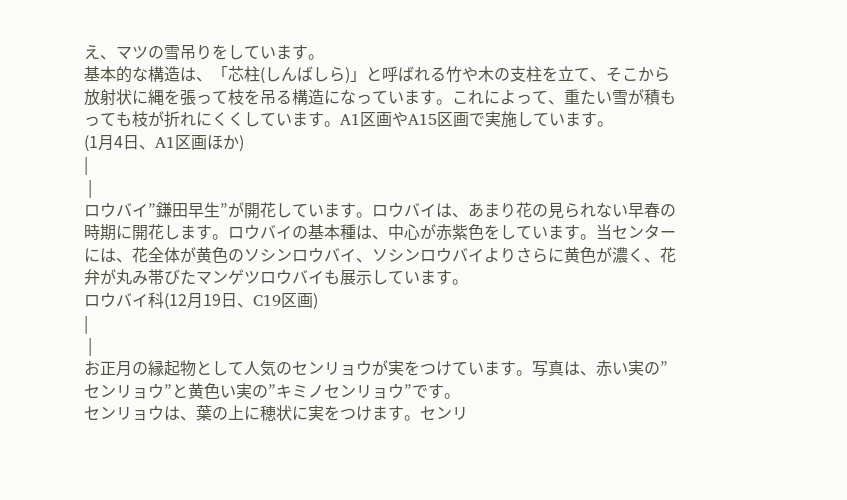え、マツの雪吊りをしています。
基本的な構造は、「芯柱(しんばしら)」と呼ばれる竹や木の支柱を立て、そこから放射状に縄を張って枝を吊る構造になっています。これによって、重たい雪が積もっても枝が折れにくくしています。A1区画やA15区画で実施しています。
(1月4日、A1区画ほか)
|
 |
ロウバイ”鎌田早生”が開花しています。ロウバイは、あまり花の見られない早春の時期に開花します。ロウバイの基本種は、中心が赤紫色をしています。当センターには、花全体が黄色のソシンロウバイ、ソシンロウバイよりさらに黄色が濃く、花弁が丸み帯びたマンゲツロウバイも展示しています。
ロウバイ科(12月19日、C19区画)
|
 |
お正月の縁起物として人気のセンリョウが実をつけています。写真は、赤い実の”センリョウ”と黄色い実の”キミノセンリョウ”です。
センリョウは、葉の上に穂状に実をつけます。センリ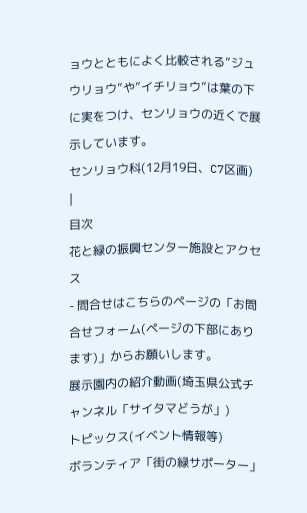ョウとともによく比較される”ジュウリョウ”や”イチリョウ”は葉の下に実をつけ、センリョウの近くで展示しています。
センリョウ科(12月19日、C7区画)
|
目次
花と緑の振興センター施設とアクセス
- 問合せはこちらのページの「お問合せフォーム(ページの下部にあります)」からお願いします。
展示園内の紹介動画(埼玉県公式チャンネル「サイタマどうが」)
トピックス(イベント情報等)
ボランティア「街の緑サポーター」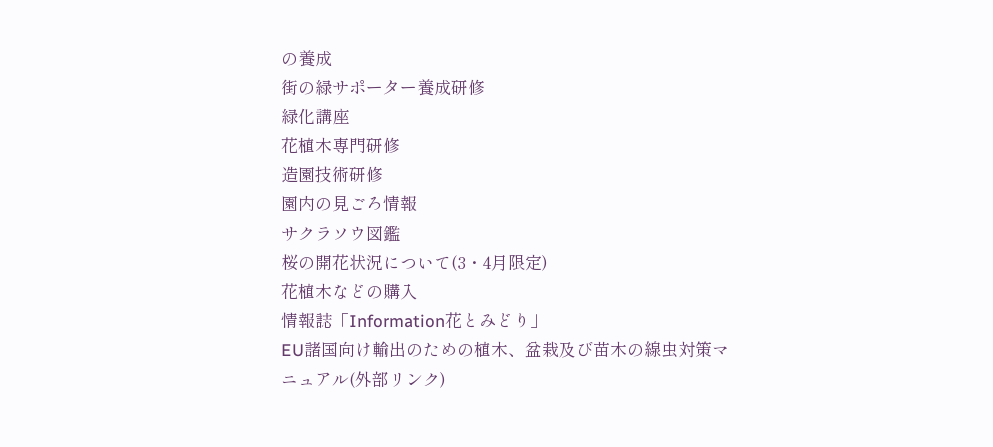の養成
街の緑サポーター養成研修
緑化講座
花植木専門研修
造園技術研修
園内の見ごろ情報
サクラソウ図鑑
桜の開花状況について(3・4月限定)
花植木などの購入
情報誌「Information花とみどり」
EU諸国向け輸出のための植木、盆栽及び苗木の線虫対策マニュアル(外部リンク)